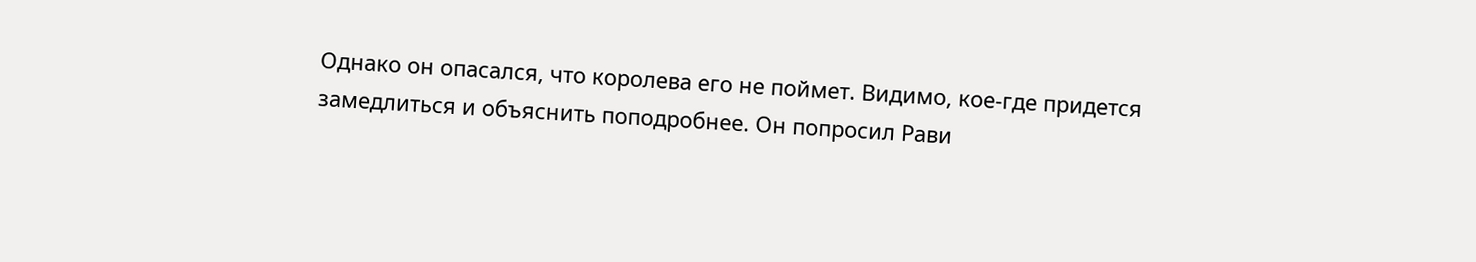Однако он опасался, что королева его не поймет. Видимо, кое-где придется замедлиться и объяснить поподробнее. Он попросил Рави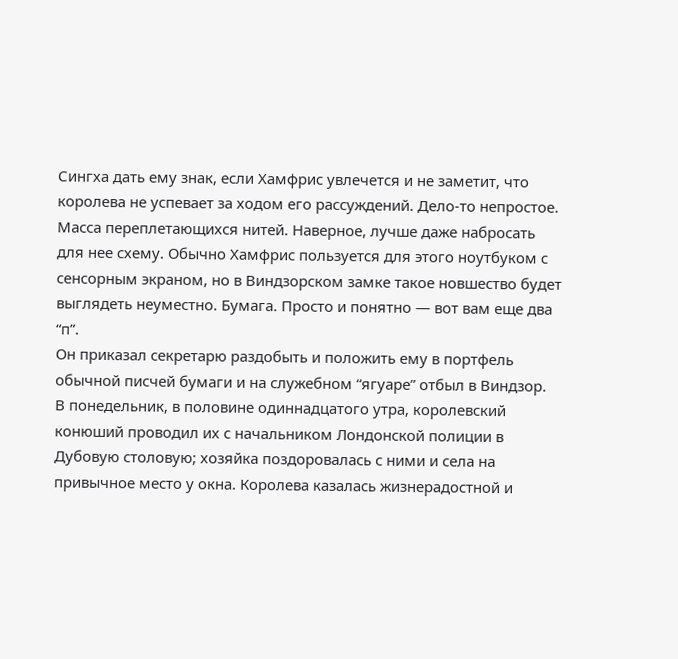Сингха дать ему знак, если Хамфрис увлечется и не заметит, что королева не успевает за ходом его рассуждений. Дело-то непростое. Масса переплетающихся нитей. Наверное, лучше даже набросать для нее схему. Обычно Хамфрис пользуется для этого ноутбуком с сенсорным экраном, но в Виндзорском замке такое новшество будет выглядеть неуместно. Бумага. Просто и понятно — вот вам еще два “п”.
Он приказал секретарю раздобыть и положить ему в портфель обычной писчей бумаги и на служебном “ягуаре” отбыл в Виндзор.
В понедельник, в половине одиннадцатого утра, королевский конюший проводил их с начальником Лондонской полиции в Дубовую столовую; хозяйка поздоровалась с ними и села на привычное место у окна. Королева казалась жизнерадостной и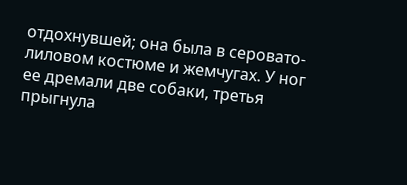отдохнувшей; она была в серовато-лиловом костюме и жемчугах. У ног ее дремали две собаки, третья прыгнула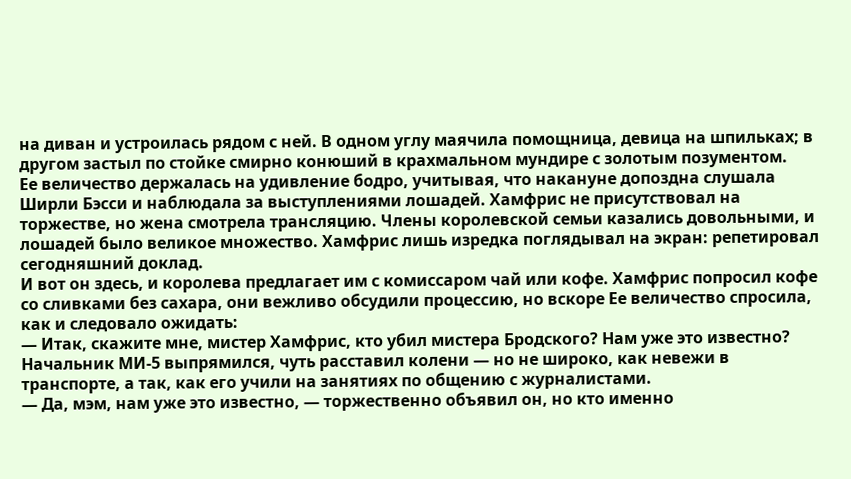на диван и устроилась рядом с ней. В одном углу маячила помощница, девица на шпильках; в другом застыл по стойке смирно конюший в крахмальном мундире с золотым позументом.
Ее величество держалась на удивление бодро, учитывая, что накануне допоздна слушала Ширли Бэсси и наблюдала за выступлениями лошадей. Хамфрис не присутствовал на торжестве, но жена смотрела трансляцию. Члены королевской семьи казались довольными, и лошадей было великое множество. Хамфрис лишь изредка поглядывал на экран: репетировал сегодняшний доклад.
И вот он здесь, и королева предлагает им с комиссаром чай или кофе. Хамфрис попросил кофе со сливками без сахара, они вежливо обсудили процессию, но вскоре Ее величество спросила, как и следовало ожидать:
— Итак, скажите мне, мистер Хамфрис, кто убил мистера Бродского? Нам уже это известно?
Начальник МИ-5 выпрямился, чуть расставил колени — но не широко, как невежи в транспорте, а так, как его учили на занятиях по общению с журналистами.
— Да, мэм, нам уже это известно, — торжественно объявил он, но кто именно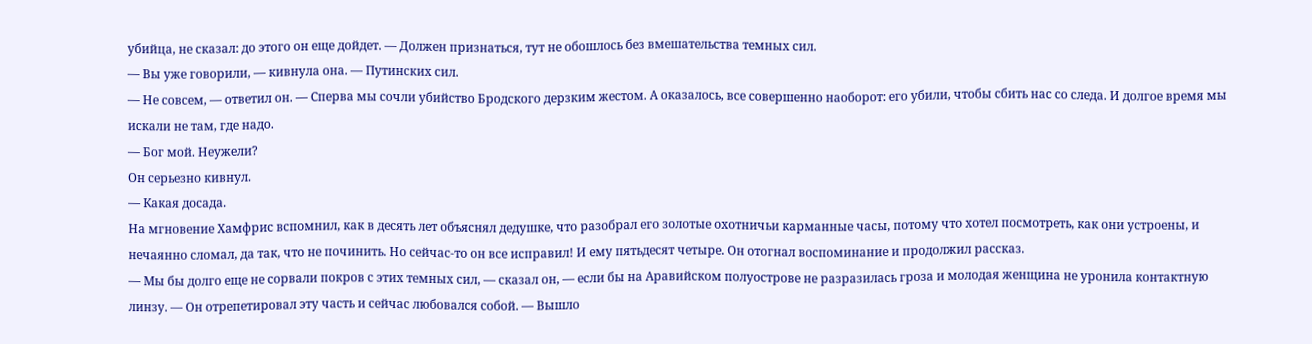убийца, не сказал: до этого он еще дойдет. — Должен признаться, тут не обошлось без вмешательства темных сил.
— Вы уже говорили, — кивнула она. — Путинских сил.
— Не совсем, — ответил он. — Сперва мы сочли убийство Бродского дерзким жестом. А оказалось, все совершенно наоборот: его убили, чтобы сбить нас со следа. И долгое время мы искали не там, где надо.
— Бог мой. Неужели?
Он серьезно кивнул.
— Какая досада.
На мгновение Хамфрис вспомнил, как в десять лет объяснял дедушке, что разобрал его золотые охотничьи карманные часы, потому что хотел посмотреть, как они устроены, и нечаянно сломал, да так, что не починить. Но сейчас-то он все исправил! И ему пятьдесят четыре. Он отогнал воспоминание и продолжил рассказ.
— Мы бы долго еще не сорвали покров с этих темных сил, — сказал он, — если бы на Аравийском полуострове не разразилась гроза и молодая женщина не уронила контактную линзу. — Он отрепетировал эту часть и сейчас любовался собой. — Вышло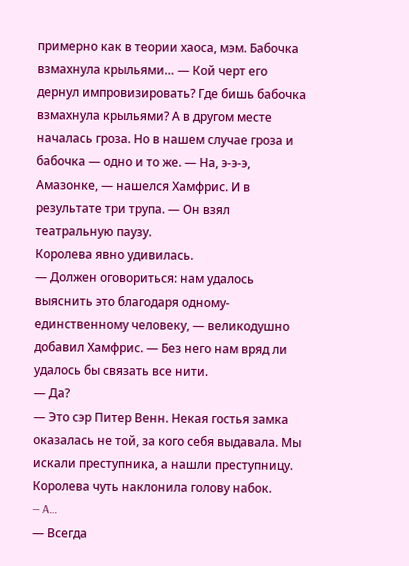примерно как в теории хаоса, мэм. Бабочка взмахнула крыльями… — Кой черт его дернул импровизировать? Где бишь бабочка взмахнула крыльями? А в другом месте началась гроза. Но в нашем случае гроза и бабочка — одно и то же. — На, э-э-э, Амазонке, — нашелся Хамфрис. И в результате три трупа. — Он взял театральную паузу.
Королева явно удивилась.
— Должен оговориться: нам удалось выяснить это благодаря одному-единственному человеку, — великодушно добавил Хамфрис. — Без него нам вряд ли удалось бы связать все нити.
— Да?
— Это сэр Питер Венн. Некая гостья замка оказалась не той, за кого себя выдавала. Мы искали преступника, а нашли преступницу.
Королева чуть наклонила голову набок.
— A…
— Всегда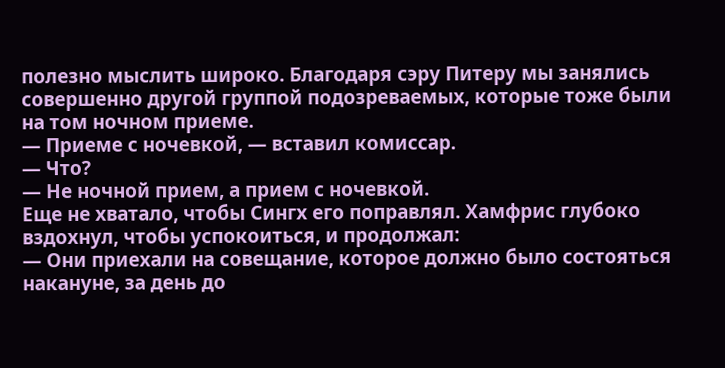полезно мыслить широко. Благодаря сэру Питеру мы занялись совершенно другой группой подозреваемых, которые тоже были на том ночном приеме.
— Приеме с ночевкой, — вставил комиссар.
— Что?
— Не ночной прием, а прием с ночевкой.
Еще не хватало, чтобы Сингх его поправлял. Хамфрис глубоко вздохнул, чтобы успокоиться, и продолжал:
— Они приехали на совещание, которое должно было состояться накануне, за день до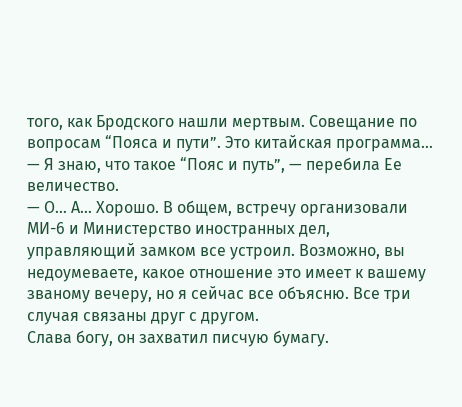того, как Бродского нашли мертвым. Совещание по вопросам “Пояса и пути”. Это китайская программа…
— Я знаю, что такое “Пояс и путь”, — перебила Ее величество.
— О… А… Хорошо. В общем, встречу организовали МИ-6 и Министерство иностранных дел, управляющий замком все устроил. Возможно, вы недоумеваете, какое отношение это имеет к вашему званому вечеру, но я сейчас все объясню. Все три случая связаны друг с другом.
Слава богу, он захватил писчую бумагу.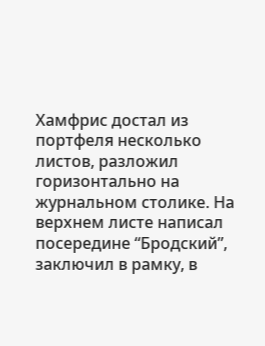Хамфрис достал из портфеля несколько листов, разложил горизонтально на журнальном столике. На верхнем листе написал посередине “Бродский”, заключил в рамку, в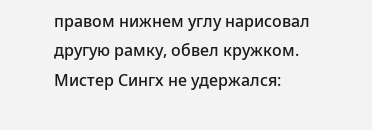правом нижнем углу нарисовал другую рамку, обвел кружком.
Мистер Сингх не удержался: